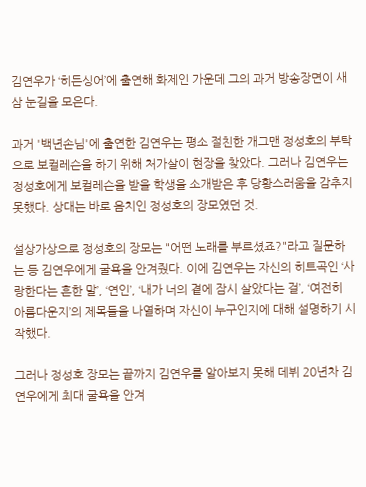김연우가 ‘히든싱어’에 출연해 화제인 가운데 그의 과거 방송장면이 새삼 눈길을 모은다.

과거 '백년손님'에 출연한 김연우는 평소 절친한 개그맨 정성호의 부탁으로 보컬레슨을 하기 위해 처가살이 현장을 찾았다. 그러나 김연우는 정성호에게 보컬레슨을 받을 학생을 소개받은 후 당황스러움을 감추지 못했다. 상대는 바로 음치인 정성호의 장모였던 것.

설상가상으로 정성호의 장모는 "어떤 노래를 부르셨죠?"라고 질문하는 등 김연우에게 굴욕을 안겨줬다. 이에 김연우는 자신의 히트곡인 ‘사랑한다는 흔한 말’, ‘연인’, ‘내가 너의 곁에 잠시 살았다는 걸’, ‘여전히 아름다운지’의 제목들을 나열하며 자신이 누구인지에 대해 설명하기 시작했다.

그러나 정성호 장모는 끝까지 김연우를 알아보지 못해 데뷔 20년차 김연우에게 최대 굴욕을 안겨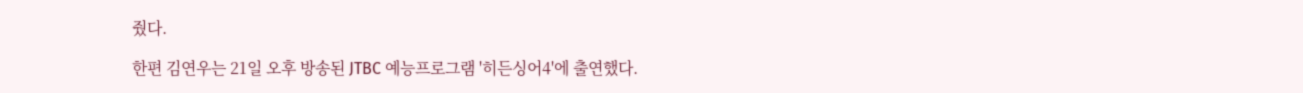줬다.

한편 김연우는 21일 오후 방송된 JTBC 예능프로그램 '히든싱어4'에 출연했다.